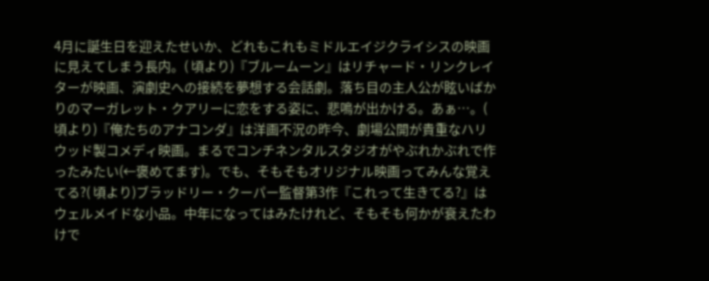4月に誕生日を迎えたせいか、どれもこれもミドルエイジクライシスの映画に見えてしまう長内。( 頃より)『ブルームーン』はリチャード・リンクレイターが映画、演劇史への接続を夢想する会話劇。落ち目の主人公が眩いばかりのマーガレット・クアリーに恋をする姿に、悲鳴が出かける。あぁ…。( 頃より)『俺たちのアナコンダ』は洋画不況の昨今、劇場公開が貴重なハリウッド製コメディ映画。まるでコンチネンタルスタジオがやぶれかぶれで作ったみたい(←褒めてます)。でも、そもそもオリジナル映画ってみんな覚えてる?( 頃より)ブラッドリー・クーパー監督第3作『これって生きてる?』はウェルメイドな小品。中年になってはみたけれど、そもそも何かが衰えたわけで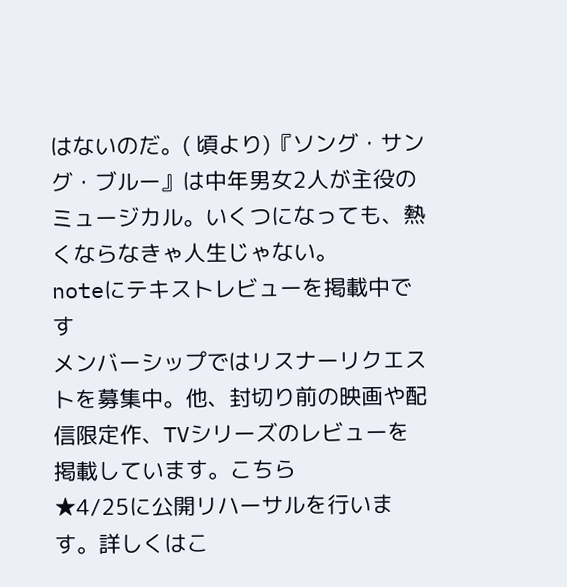はないのだ。( 頃より)『ソング・サング・ブルー』は中年男女2人が主役のミュージカル。いくつになっても、熱くならなきゃ人生じゃない。
noteにテキストレビューを掲載中です
メンバーシップではリスナーリクエストを募集中。他、封切り前の映画や配信限定作、TVシリーズのレビューを掲載しています。こちら
★4/25に公開リハーサルを行います。詳しくはこ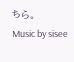ちら。
Music by sisee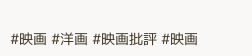#映画 #洋画 #映画批評 #映画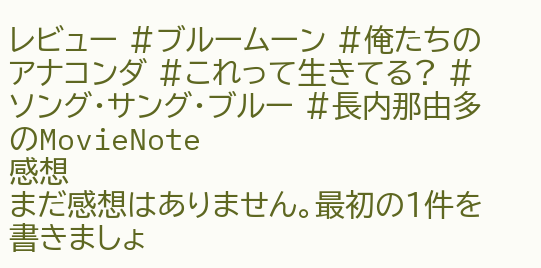レビュー #ブルームーン #俺たちのアナコンダ #これって生きてる? #ソング・サング・ブルー #長内那由多のMovieNote
感想
まだ感想はありません。最初の1件を書きましょ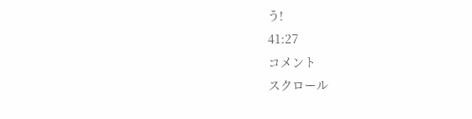う!
41:27
コメント
スクロール